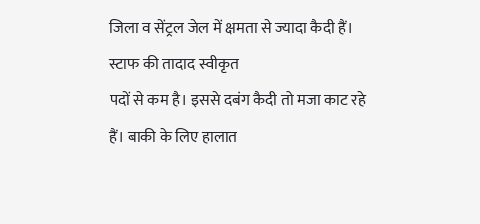जिला व सेंट्रल जेल में क्षमता से ज्यादा कैदी हैं। स्टाफ की तादाद स्वीकृत
पदों से कम है। इससे दबंग कैदी तो मजा काट रहे हैं। बाकी के लिए हालात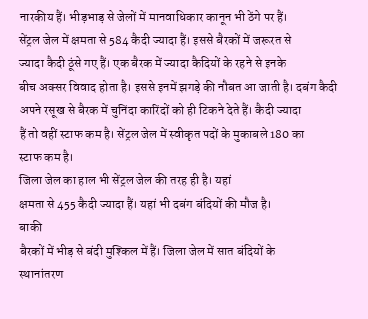नारकीय हैं। भीड़भाड़ से जेलों में मानवाधिकार कानून भी ठेंगे पर हैं।
सेंट्रल जेल में क्षमता से 584 कैदी ज्यादा हैं। इससे बैरकों में जरूरत से
ज्यादा कैदी ठूंसे गए हैं। एक बैरक में ज्यादा कैदियों के रहने से इनके
बीच अक्सर विवाद होता है। इससे इनमें झगड़े की नौबत आ जाती है। दबंग कैदी
अपने रसूख से बैरक में चुनिंदा कारिंदों को ही टिकने देते हैं। कैदी ज्यादा
हैं तो वहीं स्टाफ कम है। सेंट्रल जेल में स्वीकृत पदों के मुकाबले 180 का
स्टाफ कम है।
जिला जेल का हाल भी सेंट्रल जेल की तरह ही है। यहां
क्षमता से 455 कैदी ज्यादा हैं। यहां भी दबंग बंदियों की मौज है।
बाकी
बैरकों में भीड़ से बंदी मुश्किल में हैं। जिला जेल में सात बंदियों के
स्थानांतरण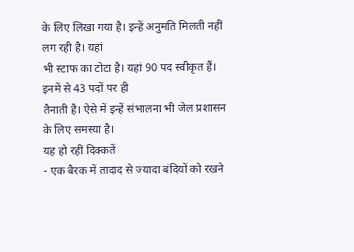के लिए लिखा गया है। इन्हें अनुमति मिलती नहीं लग रही है। यहां
भी स्टाफ का टोटा है। यहां 90 पद स्वीकृत हैं। इनमें से 43 पदों पर ही
तैनाती है। ऐसे में इन्हें संभालना भी जेल प्रशासन के लिए समस्या है।
यह हो रहीं दिक्कतें
- एक बैरक में तादाद से ज्यादा बंदियों को रखने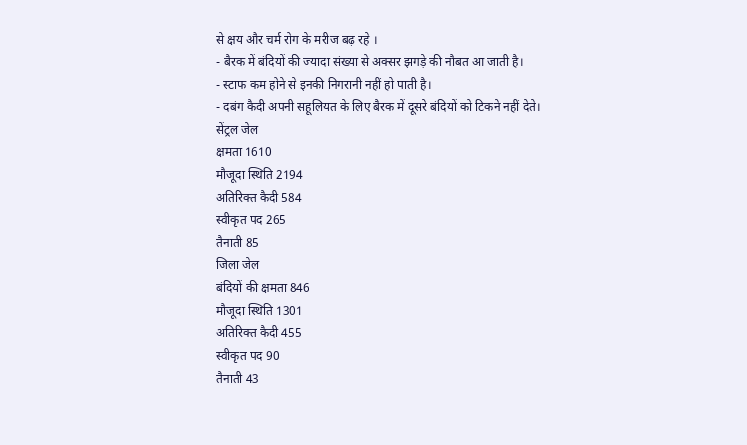से क्षय और चर्म रोग के मरीज बढ़ रहे ।
- बैरक में बंदियों की ज्यादा संख्या से अक्सर झगड़े की नौबत आ जाती है।
- स्टाफ कम होने से इनकी निगरानी नहीं हो पाती है।
- दबंग कैदी अपनी सहूलियत के लिए बैरक में दूसरे बंदियों को टिकने नहीं देते।
सेंट्रल जेल
क्षमता 1610
मौजूदा स्थिति 2194
अतिरिक्त कैदी 584
स्वीकृत पद 265
तैनाती 85
जिला जेल
बंदियों की क्षमता 846
मौजूदा स्थिति 1301
अतिरिक्त कैदी 455
स्वीकृत पद 90
तैनाती 43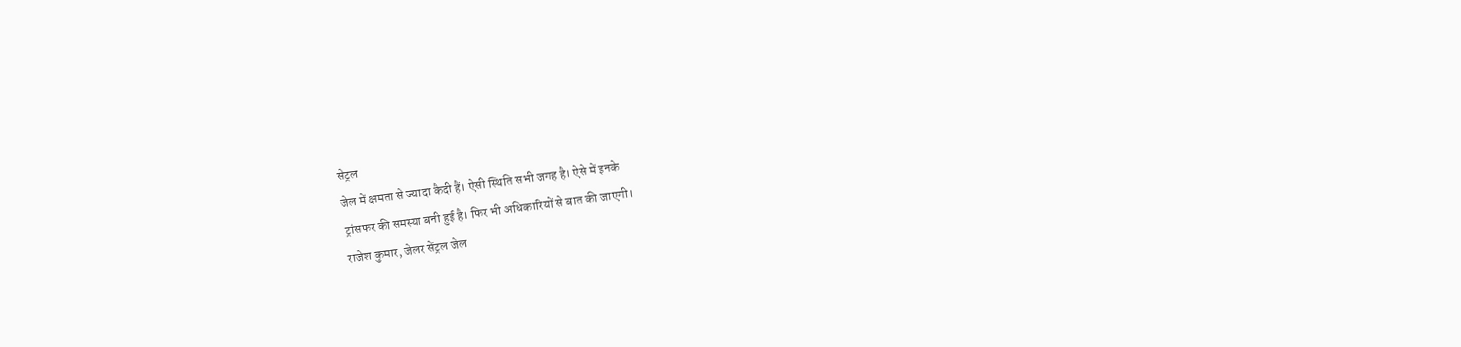सेट्रल
जेल में क्षमता से ज्यादा कैदी हैं। ऐसी स्थिति सभी जगह है। ऐसे में इनके
ट्रांसफर की समस्या बनी हुई है। फिर भी अधिकारियों से बात की जाएगी।
राजेश कुमार, जेलर सेंट्रल जेल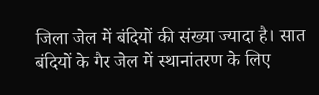जिला जेल में बंदियों की संख्या ज्यादा है। सात बंदियों के गैर जेल में स्थानांतरण के लिए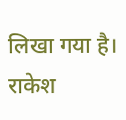लिखा गया है।
राकेश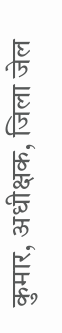कुमार, अधीक्षक, जिला जेल